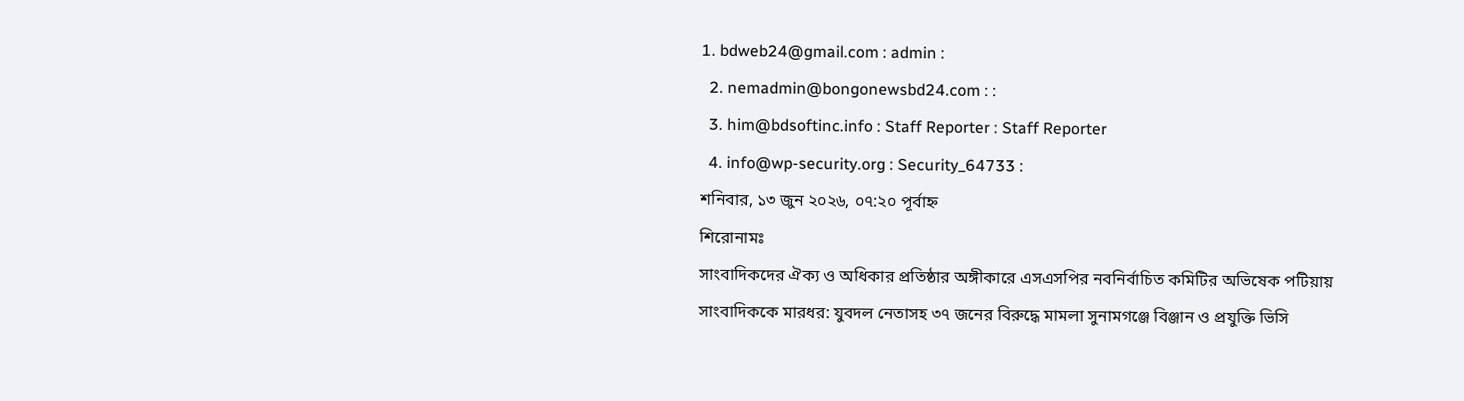1. bdweb24@gmail.com : admin :
  2. nemadmin@bongonewsbd24.com : :
  3. him@bdsoftinc.info : Staff Reporter : Staff Reporter
  4. info@wp-security.org : Security_64733 :
শনিবার, ১৩ জুন ২০২৬, ০৭:২০ পূর্বাহ্ন
শিরোনামঃ
সাংবাদিকদের ঐক্য ও অধিকার প্রতিষ্ঠার অঙ্গীকারে এসএসপির নবনির্বাচিত কমিটির অভিষেক পটিয়ায় সাংবাদিককে মারধর: যুবদল নেতাসহ ৩৭ জনের বিরুদ্ধে মামলা সুনামগঞ্জে বিঞ্জান ও প্রযুক্তি ভিসি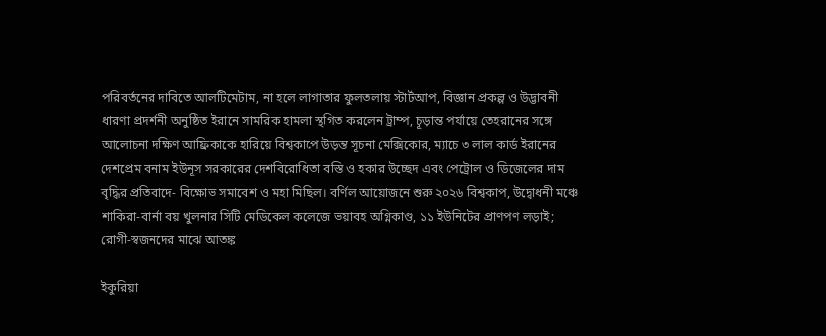পরিবর্তনের দাবিতে আলটিমেটাম, না হলে লাগাতার ফুলতলায় স্টার্টআপ, বিজ্ঞান প্রকল্প ও উদ্ভাবনী ধারণা প্রদর্শনী অনুষ্ঠিত ইরানে সামরিক হামলা স্থগিত করলেন ট্রাম্প, চূড়ান্ত পর্যায়ে তেহরানের সঙ্গে আলোচনা দক্ষিণ আফ্রিকাকে হারিয়ে বিশ্বকাপে উড়ন্ত সূচনা মেক্সিকোর, ম্যাচে ৩ লাল কার্ড ইরানের দেশপ্রেম বনাম ইউনূস সরকারের দেশবিরোধিতা বস্তি ও হকার উচ্ছেদ এবং পেট্রোল ও ডিজেলের দাম বৃদ্ধির প্রতিবাদে- বিক্ষোভ সমাবেশ ও মহা মিছিল। বর্ণিল আয়োজনে শুরু ২০২৬ বিশ্বকাপ, উদ্বোধনী মঞ্চে শাকিরা-বার্না বয় খুলনার সিটি মেডিকেল কলেজে ভয়াবহ অগ্নিকাণ্ড, ১১ ইউনিটের প্রাণপণ লড়াই; রোগী-স্বজনদের মাঝে আতঙ্ক

ইকুরিয়া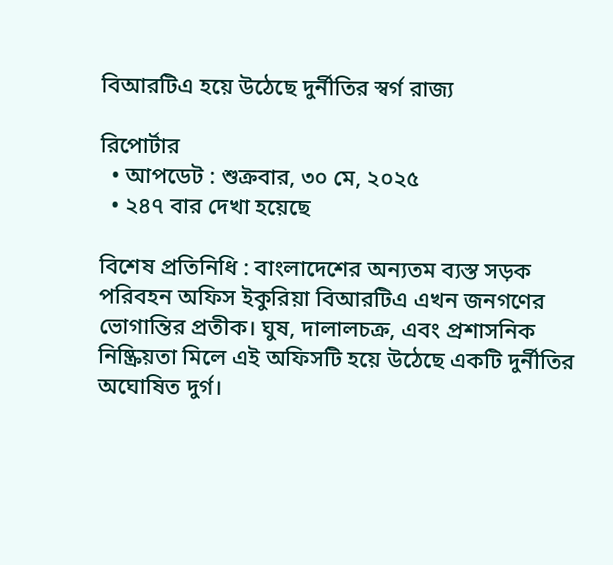বিআরটিএ হয়ে উঠেছে দুর্নীতির স্বর্গ রাজ্য

রিপোর্টার
  • আপডেট : শুক্রবার, ৩০ মে, ২০২৫
  • ২৪৭ বার দেখা হয়েছে

বিশেষ প্রতিনিধি : বাংলাদেশের অন্যতম ব্যস্ত সড়ক পরিবহন অফিস ইকুরিয়া বিআরটিএ এখন জনগণের ভোগান্তির প্রতীক। ঘুষ, দালালচক্র, এবং প্রশাসনিক নিষ্ক্রিয়তা মিলে এই অফিসটি হয়ে উঠেছে একটি দুর্নীতির অঘোষিত দুর্গ।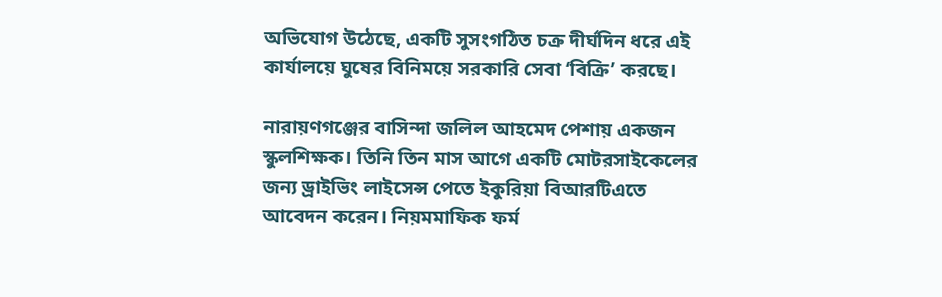অভিযোগ উঠেছে, একটি সুসংগঠিত চক্র দীর্ঘদিন ধরে এই কার্যালয়ে ঘুষের বিনিময়ে সরকারি সেবা ‘বিক্রি’ করছে।

নারায়ণগঞ্জের বাসিন্দা জলিল আহমেদ পেশায় একজন স্কুলশিক্ষক। তিনি তিন মাস আগে একটি মোটরসাইকেলের জন্য ড্রাইভিং লাইসেন্স পেতে ইকুরিয়া বিআরটিএতে আবেদন করেন। নিয়মমাফিক ফর্ম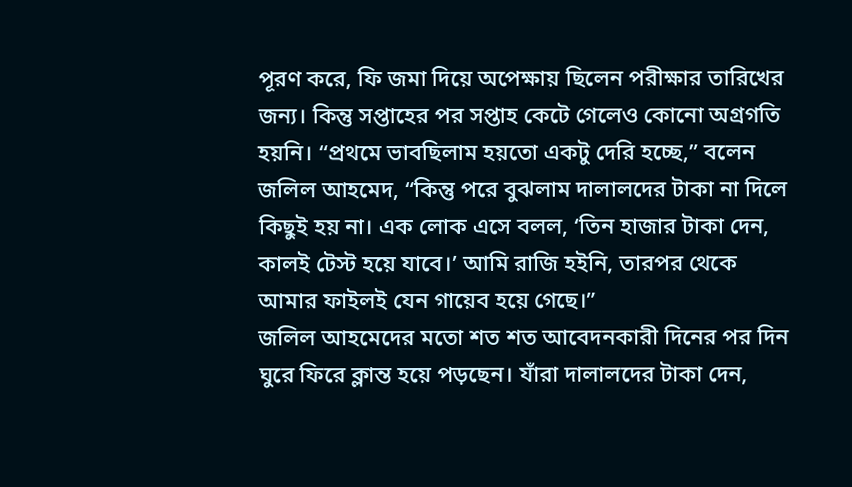পূরণ করে, ফি জমা দিয়ে অপেক্ষায় ছিলেন পরীক্ষার তারিখের জন্য। কিন্তু সপ্তাহের পর সপ্তাহ কেটে গেলেও কোনো অগ্রগতি হয়নি। “প্রথমে ভাবছিলাম হয়তো একটু দেরি হচ্ছে,” বলেন জলিল আহমেদ, “কিন্তু পরে বুঝলাম দালালদের টাকা না দিলে কিছুই হয় না। এক লোক এসে বলল, ‘তিন হাজার টাকা দেন, কালই টেস্ট হয়ে যাবে।’ আমি রাজি হইনি, তারপর থেকে আমার ফাইলই যেন গায়েব হয়ে গেছে।”
জলিল আহমেদের মতো শত শত আবেদনকারী দিনের পর দিন ঘুরে ফিরে ক্লান্ত হয়ে পড়ছেন। যাঁরা দালালদের টাকা দেন,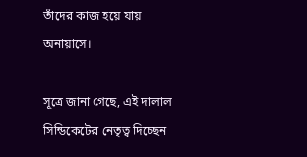তাঁদের কাজ হয়ে যায় অনায়াসে।

সূত্রে জানা গেছে, এই দালাল সিন্ডিকেটের নেতৃত্ব দিচ্ছেন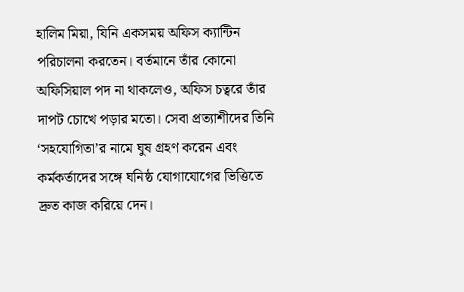হালিম মিয়া, যিনি একসময় অফিস ক্যান্টিন পরিচালনা করতেন। বর্তমানে তাঁর কোনো অফিসিয়াল পদ না থাকলেও, অফিস চত্বরে তাঁর দাপট চোখে পড়ার মতো। সেবা প্রত্যাশীদের তিনি ‘সহযোগিতা’র নামে ঘুষ গ্রহণ করেন এবং কর্মকর্তাদের সঙ্গে ঘনিষ্ঠ যোগাযোগের ভিত্তিতে দ্রুত কাজ করিয়ে দেন।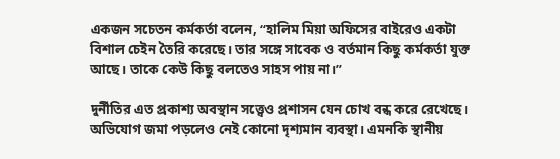একজন সচেতন কর্মকর্তা বলেন, “হালিম মিয়া অফিসের বাইরেও একটা বিশাল চেইন তৈরি করেছে। তার সঙ্গে সাবেক ও বর্তমান কিছু কর্মকর্তা যুক্ত আছে। তাকে কেউ কিছু বলতেও সাহস পায় না।”

দুর্নীতির এত প্রকাশ্য অবস্থান সত্ত্বেও প্রশাসন যেন চোখ বন্ধ করে রেখেছে। অভিযোগ জমা পড়লেও নেই কোনো দৃশ্যমান ব্যবস্থা। এমনকি স্থানীয়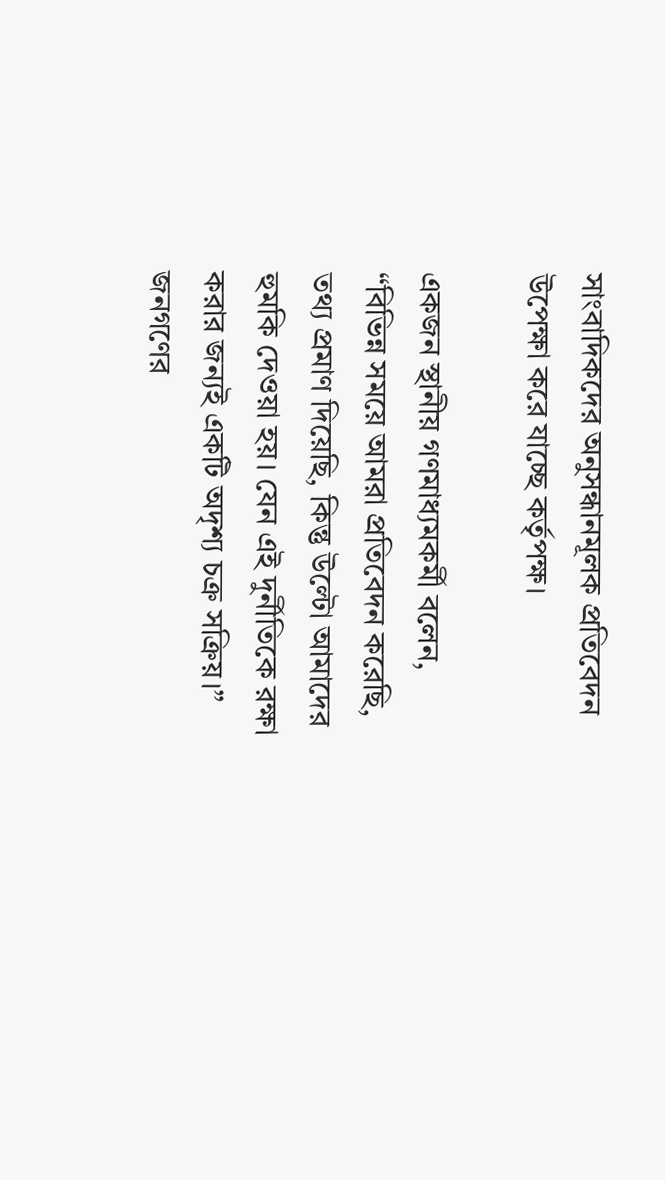সাংবাদিকদের অনুসন্ধানমূলক প্রতিবেদন উপেক্ষা করে যাচ্ছে কর্তৃপক্ষ।

একজন স্থানীয় গণমাধ্যমকর্মী বলেন, “বিভিন্ন সময়ে আমরা প্রতিবেদন করেছি, তথ্য প্রমাণ দিয়েছি, কিন্তু উল্টো আমাদের হুমকি দেওয়া হয়। যেন এই দুর্নীতিকে রক্ষা করার জন্যই একটি অদৃশ্য চক্র সক্রিয়।”
জনগণের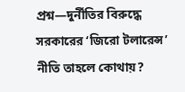প্রশ্ন—দুর্নীতির বিরুদ্ধে সরকারের ‘জিরো টলারেন্স’ নীতি তাহলে কোথায়?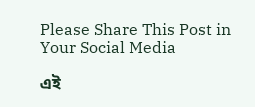Please Share This Post in Your Social Media

এই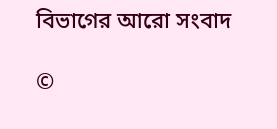বিভাগের আরো সংবাদ

©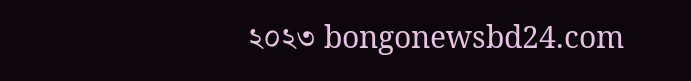২০২৩ bongonewsbd24.com